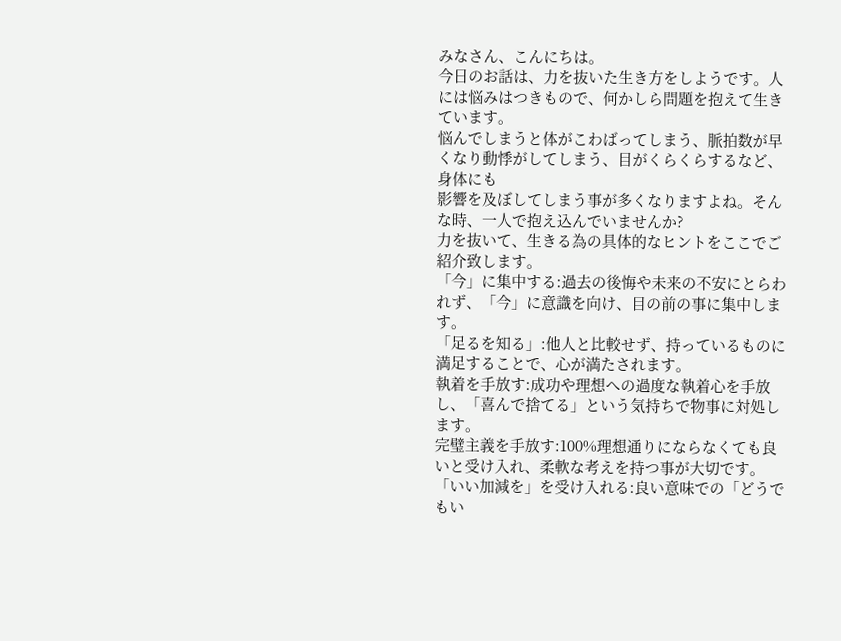みなさん、こんにちは。
今日のお話は、力を抜いた生き方をしようです。人には悩みはつきもので、何かしら問題を抱えて生きています。
悩んでしまうと体がこわばってしまう、脈拍数が早くなり動悸がしてしまう、目がくらくらするなど、身体にも
影響を及ぼしてしまう事が多くなりますよね。そんな時、一人で抱え込んでいませんか?
力を抜いて、生きる為の具体的なヒントをここでご紹介致します。
「今」に集中する:過去の後悔や未来の不安にとらわれず、「今」に意識を向け、目の前の事に集中します。
「足るを知る」:他人と比較せず、持っているものに満足することで、心が満たされます。
執着を手放す:成功や理想への過度な執着心を手放し、「喜んで捨てる」という気持ちで物事に対処します。
完璧主義を手放す:100%理想通りにならなくても良いと受け入れ、柔軟な考えを持つ事が大切です。
「いい加減を」を受け入れる:良い意味での「どうでもい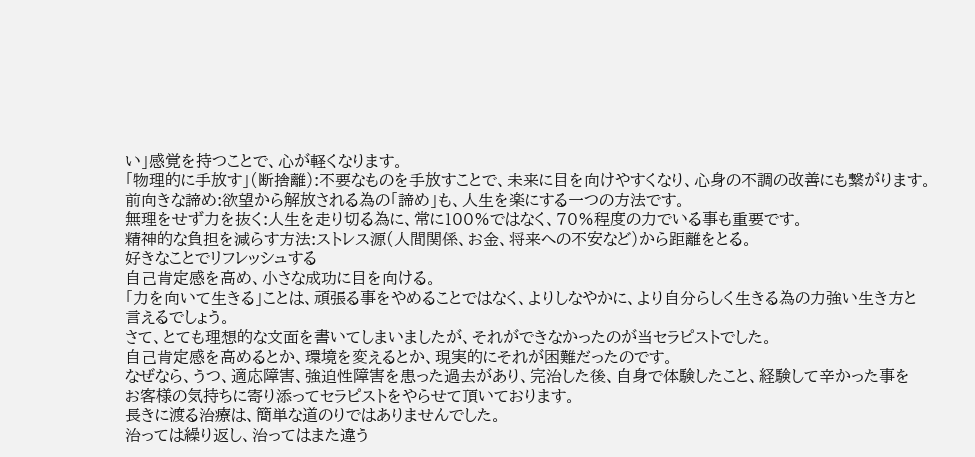い」感覚を持つことで、心が軽くなります。
「物理的に手放す」(断捨離):不要なものを手放すことで、未来に目を向けやすくなり、心身の不調の改善にも繋がります。
前向きな諦め:欲望から解放される為の「諦め」も、人生を楽にする一つの方法です。
無理をせず力を抜く:人生を走り切る為に、常に100%ではなく、70%程度の力でいる事も重要です。
精神的な負担を減らす方法:ストレス源(人間関係、お金、将来への不安など)から距離をとる。
好きなことでリフレッシュする
自己肯定感を高め、小さな成功に目を向ける。
「力を向いて生きる」ことは、頑張る事をやめることではなく、よりしなやかに、より自分らしく生きる為の力強い生き方と
言えるでしょう。
さて、とても理想的な文面を書いてしまいましたが、それができなかったのが当セラピストでした。
自己肯定感を高めるとか、環境を変えるとか、現実的にそれが困難だったのです。
なぜなら、うつ、適応障害、強迫性障害を患った過去があり、完治した後、自身で体験したこと、経験して辛かった事を
お客様の気持ちに寄り添ってセラピストをやらせて頂いております。
長きに渡る治療は、簡単な道のりではありませんでした。
治っては繰り返し、治ってはまた違う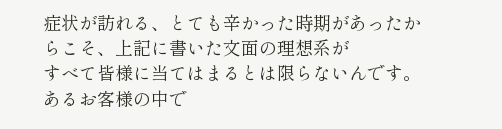症状が訪れる、とても辛かった時期があったからこそ、上記に書いた文面の理想系が
すべて皆様に当てはまるとは限らないんです。
あるお客様の中で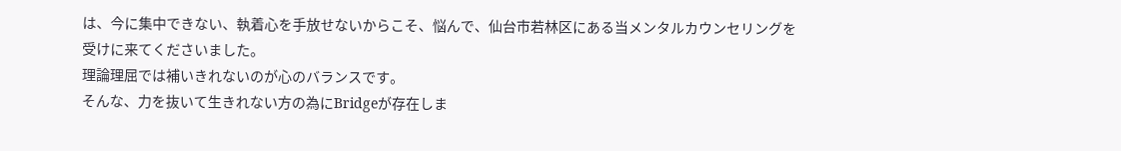は、今に集中できない、執着心を手放せないからこそ、悩んで、仙台市若林区にある当メンタルカウンセリングを
受けに来てくださいました。
理論理屈では補いきれないのが心のバランスです。
そんな、力を抜いて生きれない方の為にBridgeが存在しま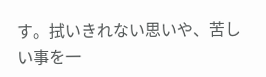す。拭いきれない思いや、苦しい事を一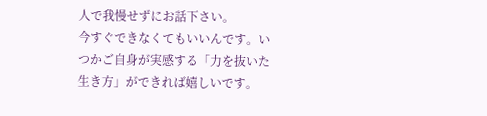人で我慢せずにお話下さい。
今すぐできなくてもいいんです。いつかご自身が実感する「力を抜いた生き方」ができれば嬉しいです。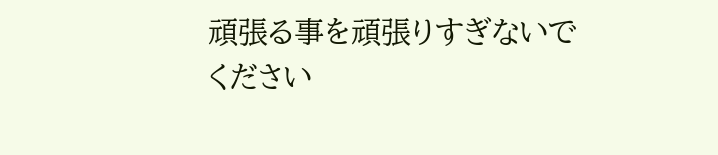頑張る事を頑張りすぎないでください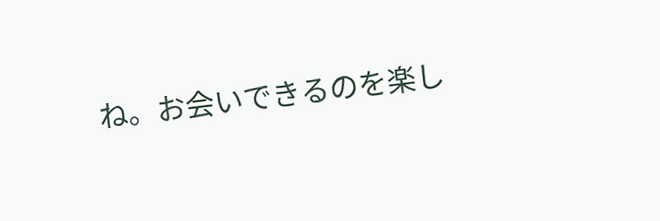ね。お会いできるのを楽し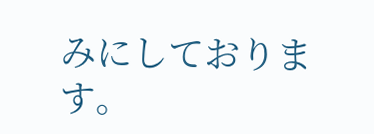みにしております。